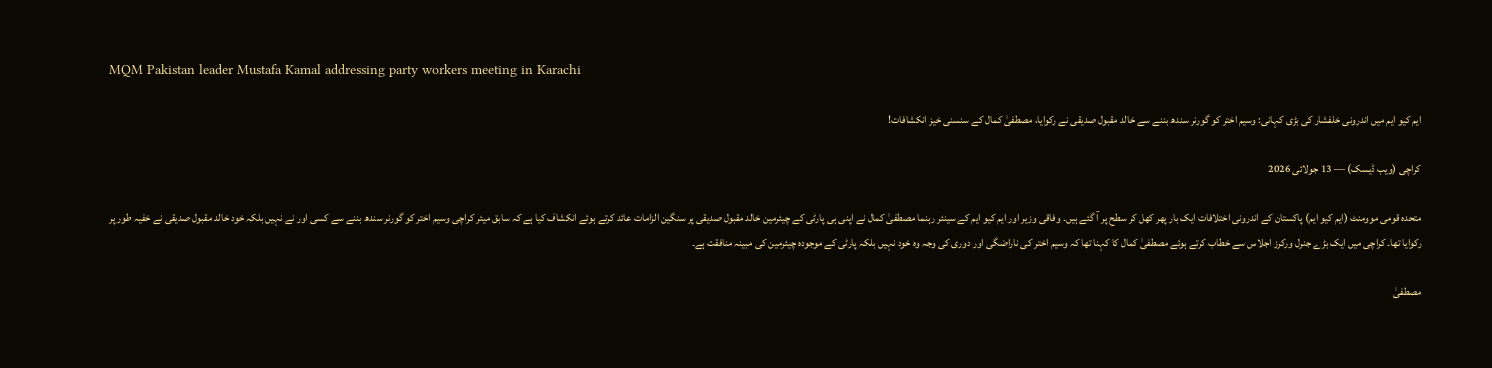MQM Pakistan leader Mustafa Kamal addressing party workers meeting in Karachi

ایم کیو ایم میں اندرونی خلفشار کی بڑی کہانی: وسیم اختر کو گورنر سندھ بننے سے خالد مقبول صدیقی نے رکوایا، مصطفیٰ کمال کے سنسنی خیز انکشافات!

کراچی (ویب ڈیسک) — 13 جولائی 2026

متحدہ قومی موومنٹ (ایم کیو ایم) پاکستان کے اندرونی اختلافات ایک بار پھر کھل کر سطح پر آ گئے ہیں۔ وفاقی وزیر اور ایم کیو ایم کے سینئر رہنما مصطفیٰ کمال نے اپنی ہی پارٹی کے چیئرمین خالد مقبول صدیقی پر سنگین الزامات عائد کرتے ہوئے انکشاف کیا ہے کہ سابق میئر کراچی وسیم اختر کو گورنر سندھ بننے سے کسی اور نے نہیں بلکہ خود خالد مقبول صدیقی نے خفیہ طور پر رکوایا تھا۔ کراچی میں ایک بڑے جنرل ورکرز اجلاس سے خطاب کرتے ہوئے مصطفیٰ کمال کا کہنا تھا کہ وسیم اختر کی ناراضگی اور دوری کی وجہ وہ خود نہیں بلکہ پارٹی کے موجودہ چیئرمین کی مبینہ منافقت ہے۔

مصطفیٰ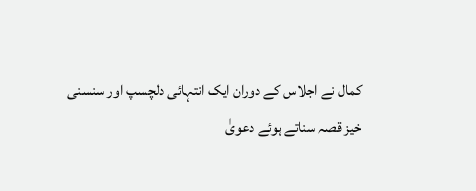کمال نے اجلاس کے دوران ایک انتہائی دلچسپ اور سنسنی خیز قصہ سناتے ہوئے دعویٰ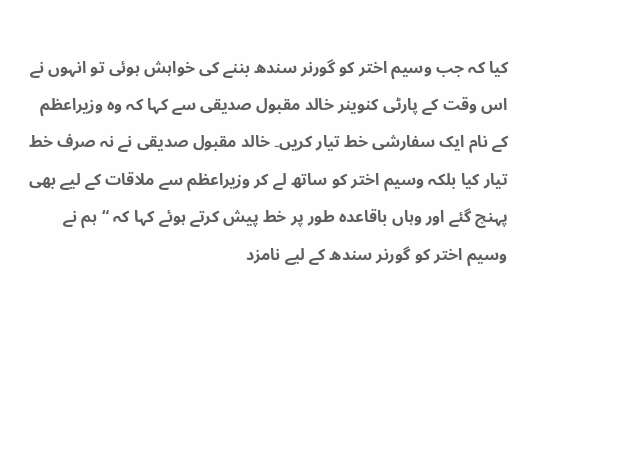کیا کہ جب وسیم اختر کو گورنر سندھ بننے کی خواہش ہوئی تو انہوں نے اس وقت کے پارٹی کنوینر خالد مقبول صدیقی سے کہا کہ وہ وزیراعظم کے نام ایک سفارشی خط تیار کریں۔ خالد مقبول صدیقی نے نہ صرف خط تیار کیا بلکہ وسیم اختر کو ساتھ لے کر وزیراعظم سے ملاقات کے لیے بھی پہنچ گئے اور وہاں باقاعدہ طور پر خط پیش کرتے ہوئے کہا کہ “ہم نے وسیم اختر کو گورنر سندھ کے لیے نامزد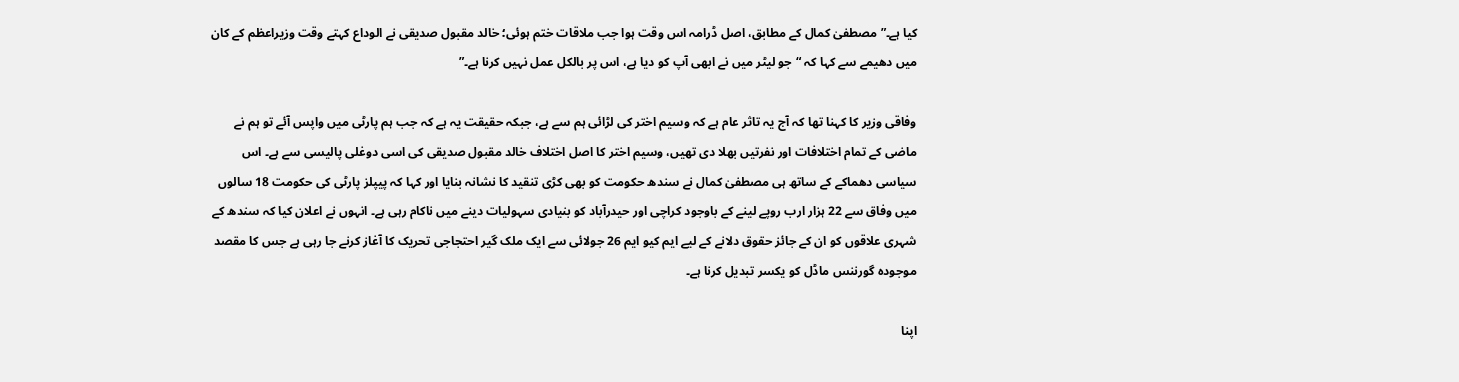کیا ہے۔” مصطفیٰ کمال کے مطابق، اصل ڈرامہ اس وقت ہوا جب ملاقات ختم ہوئی؛ خالد مقبول صدیقی نے الوداع کہتے وقت وزیراعظم کے کان میں دھیمے سے کہا کہ “جو لیٹر میں نے ابھی آپ کو دیا ہے، اس پر بالکل عمل نہیں کرنا ہے۔”

وفاقی وزیر کا کہنا تھا کہ آج یہ تاثر عام ہے کہ وسیم اختر کی لڑائی ہم سے ہے، جبکہ حقیقت یہ ہے کہ جب ہم پارٹی میں واپس آئے تو ہم نے ماضی کے تمام اختلافات اور نفرتیں بھلا دی تھیں، وسیم اختر کا اصل اختلاف خالد مقبول صدیقی کی اسی دوغلی پالیسی سے ہے۔ اس سیاسی دھماکے کے ساتھ ہی مصطفیٰ کمال نے سندھ حکومت کو بھی کڑی تنقید کا نشانہ بنایا اور کہا کہ پیپلز پارٹی کی حکومت 18 سالوں میں وفاق سے 22 ہزار ارب روپے لینے کے باوجود کراچی اور حیدرآباد کو بنیادی سہولیات دینے میں ناکام رہی ہے۔ انہوں نے اعلان کیا کہ سندھ کے شہری علاقوں کو ان کے جائز حقوق دلانے کے لیے ایم کیو ایم 26 جولائی سے ایک ملک گیر احتجاجی تحریک کا آغاز کرنے جا رہی ہے جس کا مقصد موجودہ گورننس ماڈل کو یکسر تبدیل کرنا ہے۔

اپنا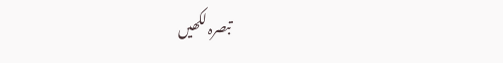تبصرہ لکھیں